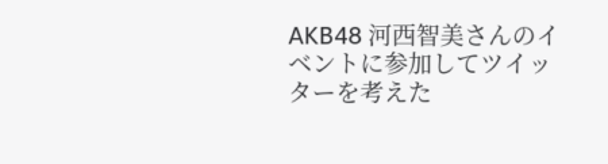AKB48 河西智美さんのイベントに参加してツイッターを考えた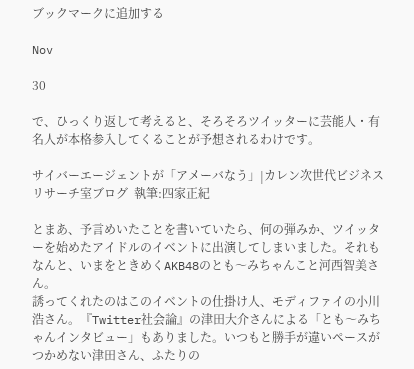ブックマークに追加する

Nov

30

で、ひっくり返して考えると、そろそろツイッターに芸能人・有名人が本格参入してくることが予想されるわけです。

サイバーエージェントが「アメーバなう」|カレン次世代ビジネスリサーチ室ブログ  執筆:四家正紀

とまあ、予言めいたことを書いていたら、何の弾みか、ツイッターを始めたアイドルのイベントに出演してしまいました。それもなんと、いまをときめくAKB48のとも〜みちゃんこと河西智美さん。
誘ってくれたのはこのイベントの仕掛け人、モディファイの小川浩さん。『Twitter社会論』の津田大介さんによる「とも〜みちゃんインタビュー」もありました。いつもと勝手が違いペースがつかめない津田さん、ふたりの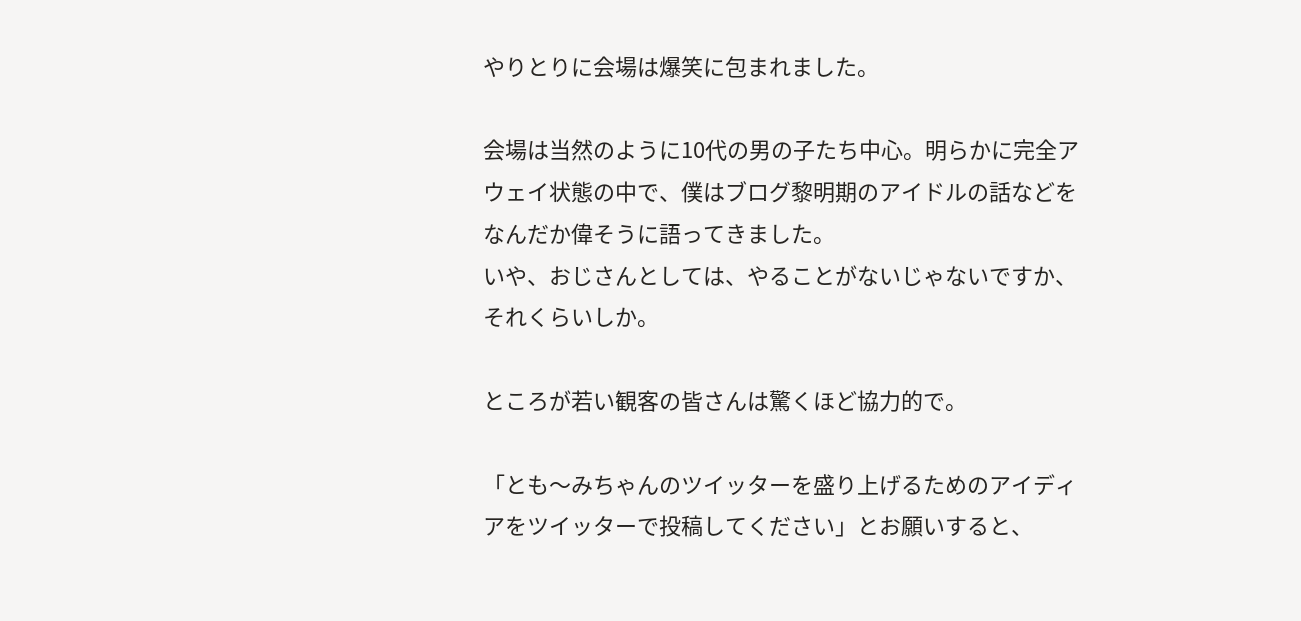やりとりに会場は爆笑に包まれました。

会場は当然のように10代の男の子たち中心。明らかに完全アウェイ状態の中で、僕はブログ黎明期のアイドルの話などをなんだか偉そうに語ってきました。
いや、おじさんとしては、やることがないじゃないですか、それくらいしか。

ところが若い観客の皆さんは驚くほど協力的で。

「とも〜みちゃんのツイッターを盛り上げるためのアイディアをツイッターで投稿してください」とお願いすると、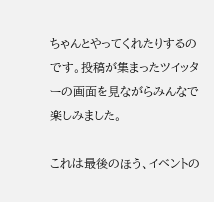ちゃんとやってくれたりするのです。投稿が集まったツイッターの画面を見ながらみんなで楽しみました。

これは最後のほう、イベントの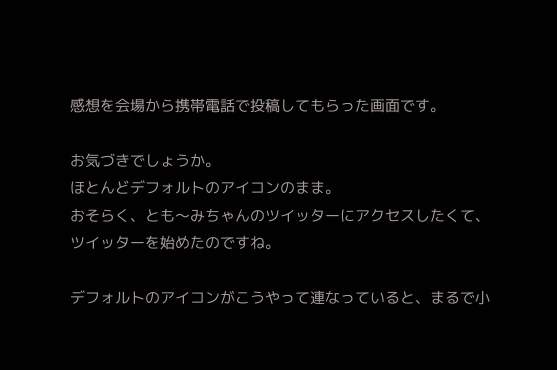感想を会場から携帯電話で投稿してもらった画面です。

お気づきでしょうか。
ほとんどデフォルトのアイコンのまま。
おそらく、とも〜みちゃんのツイッターにアクセスしたくて、ツイッターを始めたのですね。

デフォルトのアイコンがこうやって連なっていると、まるで小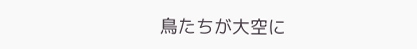鳥たちが大空に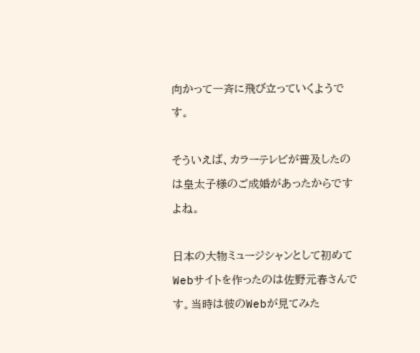向かって一斉に飛び立っていくようです。

そういえば、カラーテレビが普及したのは皇太子様のご成婚があったからですよね。

日本の大物ミュージシャンとして初めてWebサイトを作ったのは佐野元春さんです。当時は彼のWebが見てみた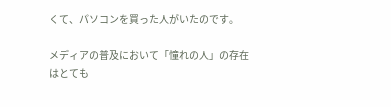くて、パソコンを買った人がいたのです。

メディアの普及において「憧れの人」の存在はとても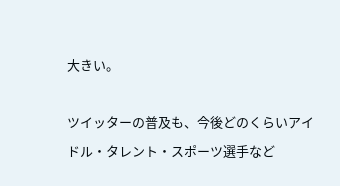大きい。

ツイッターの普及も、今後どのくらいアイドル・タレント・スポーツ選手など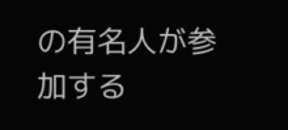の有名人が参加する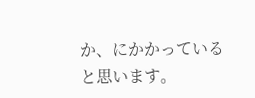か、にかかっていると思います。